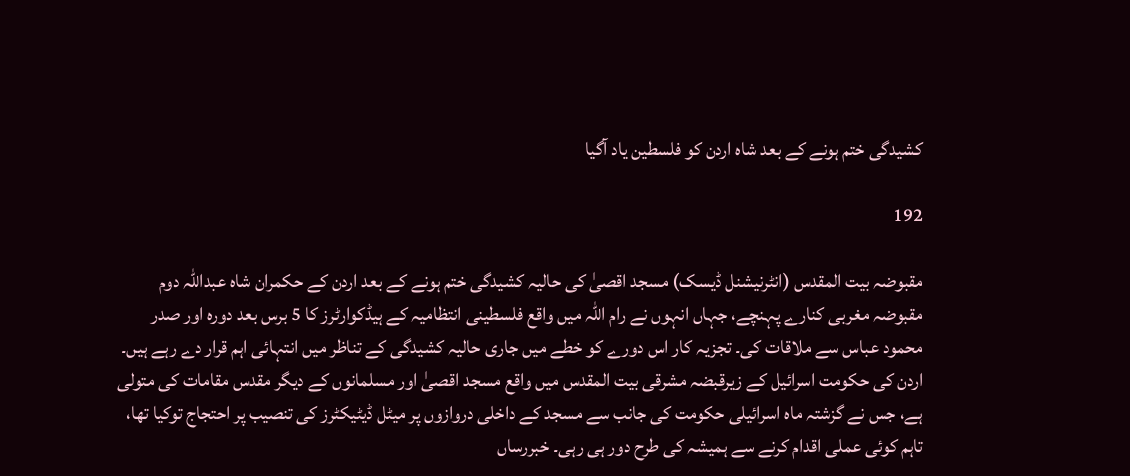کشیدگی ختم ہونے کے بعد شاہ اردن کو فلسطین یاد آگیا

192

مقبوضہ بیت المقدس (انٹرنیشنل ڈیسک) مسجد اقصیٰ کی حالیہ کشیدگی ختم ہونے کے بعد اردن کے حکمران شاہ عبداللہ دوم مقبوضہ مغربی کنارے پہنچے، جہاں انہوں نے رام اللہ میں واقع فلسطینی انتظامیہ کے ہیڈکوارٹرز کا 5 برس بعد دورہ اور صدر محمود عباس سے ملاقات کی۔ تجزیہ کار اس دورے کو خطے میں جاری حالیہ کشیدگی کے تناظر میں انتہائی اہم قرار دے رہے ہیں۔ اردن کی حکومت اسرائیل کے زیرقبضہ مشرقی بیت المقدس میں واقع مسجد اقصیٰ اور مسلمانوں کے دیگر مقدس مقامات کی متولی ہے، جس نے گزشتہ ماہ اسرائیلی حکومت کی جانب سے مسجد کے داخلی دروازوں پر میٹل ڈیٹیکٹرز کی تنصیب پر احتجاج توکیا تھا، تاہم کوئی عملی اقدام کرنے سے ہمیشہ کی طرح دور ہی رہی۔ خبررساں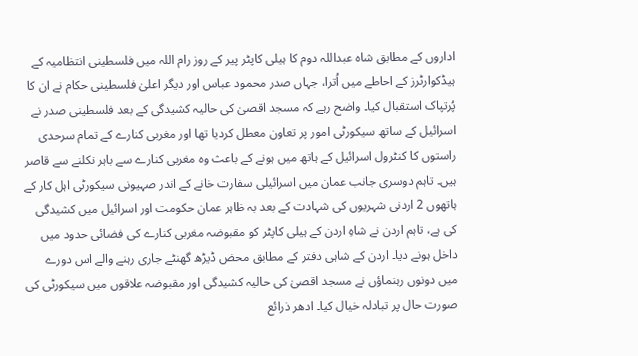اداروں کے مطابق شاہ عبداللہ دوم کا ہیلی کاپٹر پیر کے روز رام اللہ میں فلسطینی انتظامیہ کے ہیڈکوارٹرز کے احاطے میں اُترا، جہاں صدر محمود عباس اور دیگر اعلیٰ فلسطینی حکام نے ان کا پُرتپاک استقبال کیا۔ واضح رہے کہ مسجد اقصیٰ کی حالیہ کشیدگی کے بعد فلسطینی صدر نے اسرائیل کے ساتھ سیکورٹی امور پر تعاون معطل کردیا تھا اور مغربی کنارے کے تمام سرحدی راستوں کا کنٹرول اسرائیل کے ہاتھ میں ہونے کے باعث وہ مغربی کنارے سے باہر نکلنے سے قاصر ہیں۔ تاہم دوسری جانب عمان میں اسرائیلی سفارت خانے کے اندر صہیونی سیکورٹی اہل کار کے ہاتھوں 2 اردنی شہریوں کی شہادت کے بعد بہ ظاہر عمان حکومت اور اسرائیل میں کشیدگی کی ہے، تاہم اردن نے شاہِ اردن کے ہیلی کاپٹر کو مقبوضہ مغربی کنارے کی فضائی حدود میں داخل ہونے دیا۔ اردن کے شاہی دفتر کے مطابق محض ڈیڑھ گھنٹے جاری رہنے والے اس دورے میں دونوں رہنماؤں نے مسجد اقصیٰ کی حالیہ کشیدگی اور مقبوضہ علاقوں میں سیکورٹی کی صورت حال پر تبادلہ خیال کیا۔ ادھر ذرائع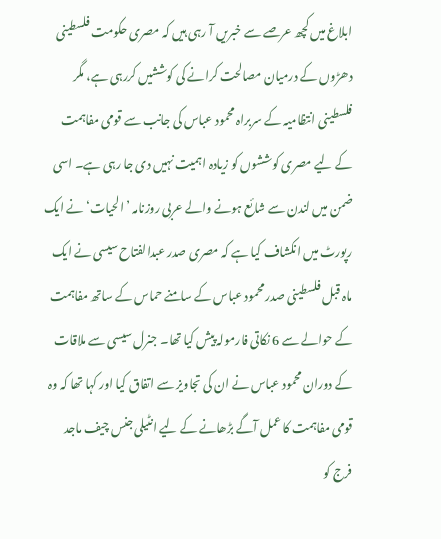ابلاغ میں کچھ عرصے سے خبریں آ رہی ہیں کہ مصری حکومت فلسطینی دھڑوں کے درمیان مصالحت کرانے کی کوششیں کررہی ہے، مگر فلسطینی انتظامیہ کے سربراہ محمود عباس کی جانب سے قومی مفاہمت کے لیے مصری کوششوں کو زیادہ اہمیت نہیں دی جا رہی ہے۔ اسی ضمن میں لندن سے شائع ہونے والے عربی روزنامہ ’الحیات‘ نے ایک رپورٹ میں انکشاف کیا ہے کہ مصری صدر عبدالفتاح سیسی نے ایک ماہ قبل فلسطینی صدر محمود عباس کے سامنے حماس کے ساتھ مفاہمت کے حوالے سے 6 نکاتی فارمولہ پیش کیا تھا۔ جنرل سیسی سے ملاقات کے دوران محمود عباس نے ان کی تجاویز سے اتفاق کیا اور کہا تھا کہ وہ قومی مفاہمت کا عمل آگے بڑھانے کے لیے انٹیلی جنس چیف ماجد فرج کو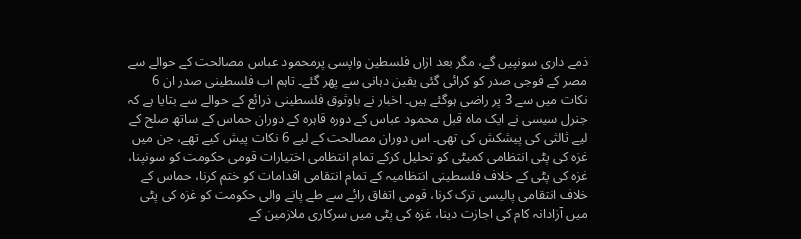ذمے داری سونپیں گے، مگر بعد ازاں فلسطین واپسی پرمحمود عباس مصالحت کے حوالے سے مصر کے فوجی صدر کو کرائی گئی یقین دہانی سے پھر گئے۔ تاہم اب فلسطینی صدر ان 6 نکات میں سے 3 پر راضی ہوگئے ہیں۔ اخبار نے باوثوق فلسطینی ذرائع کے حوالے سے بتایا ہے کہ جنرل سیسی نے ایک ماہ قبل محمود عباس کے دورہ قاہرہ کے دوران حماس کے ساتھ صلح کے لیے ثالثی کی پیشکش کی تھی۔ اس دوران مصالحت کے لیے 6 نکات پیش کیے تھے، جن میں غزہ کی پٹی انتظامی کمیٹی کو تحلیل کرکے تمام انتظامی اختیارات قومی حکومت کو سونپنا، غزہ کی پٹی کے خلاف فلسطینی انتظامیہ کے تمام انتقامی اقدامات کو ختم کرنا، حماس کے خلاف انتقامی پالیسی ترک کرنا، قومی اتفاق رائے سے طے پانے والی حکومت کو غزہ کی پٹی میں آزادانہ کام کی اجازت دینا، غزہ کی پٹی میں سرکاری ملازمین کے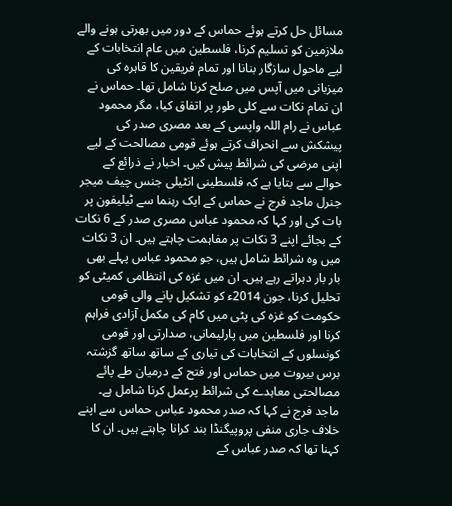مسائل حل کرتے ہوئے حماس کے دور میں بھرتی ہونے والے ملازمین کو تسلیم کرنا، فلسطین میں عام انتخابات کے لیے ماحول سازگار بنانا اور تمام فریقین کا قاہرہ کی میزبانی میں آپس میں صلح کرنا شامل تھا۔ حماس نے ان تمام نکات سے کلی طور پر اتفاق کیا، مگر محمود عباس نے رام اللہ واپسی کے بعد مصری صدر کی پیشکش سے انحراف کرتے ہوئے قومی مصالحت کے لیے اپنی مرضی کی شرائط پیش کیں۔ اخبار نے ذرائع کے حوالے سے بتایا ہے کہ فلسطینی انٹیلی جنس چیف میجر جنرل ماجد فرج نے حماس کے ایک رہنما سے ٹیلیفون پر بات کی اور کہا کہ محمود عباس مصری صدر کے 6 نکات کے بجائے اپنے 3 نکات پر مفاہمت چاہتے ہیں۔ ان 3 نکات میں وہ شرائط شامل ہیں، جو محمود عباس پہلے بھی بار بار دہراتے رہے ہیں۔ ان میں غزہ کی انتظامی کمیٹی کو تحلیل کرنا، جون 2014ء کو تشکیل پانے والی قومی حکومت کو غزہ کی پٹی میں کام کی مکمل آزادی فراہم کرنا اور فلسطین میں پارلیمانی، صدارتی اور قومی کونسلوں کے انتخابات کی تیاری کے ساتھ ساتھ گزشتہ برس بیروت میں حماس اور فتح کے درمیان طے پائے مصالحتی معاہدے کی شرائط پرعمل کرنا شامل ہے۔ ماجد فرج نے کہا کہ صدر محمود عباس حماس سے اپنے خلاف جاری منفی پروپیگنڈا بند کرانا چاہتے ہیں۔ ان کا کہنا تھا کہ صدر عباس کے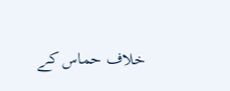خلاف حماس کے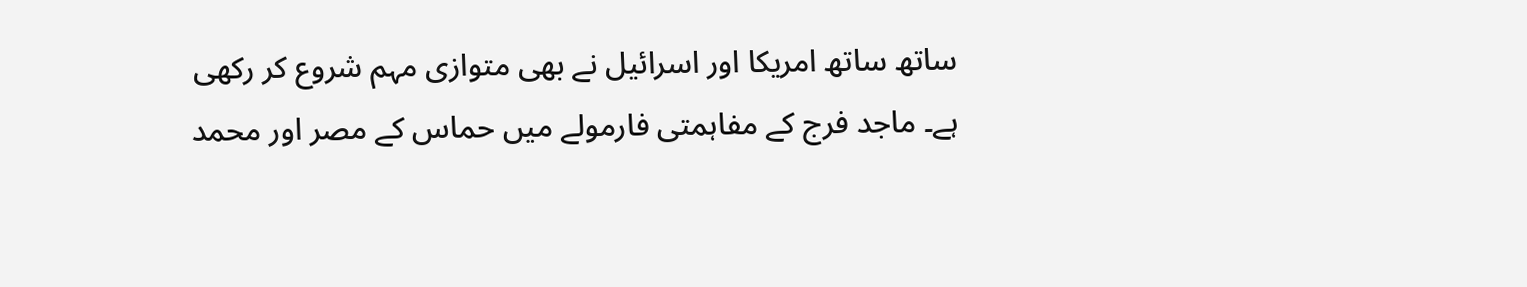ساتھ ساتھ امریکا اور اسرائیل نے بھی متوازی مہم شروع کر رکھی ہے۔ ماجد فرج کے مفاہمتی فارمولے میں حماس کے مصر اور محمد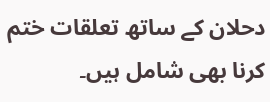دحلان کے ساتھ تعلقات ختم کرنا بھی شامل ہیں۔